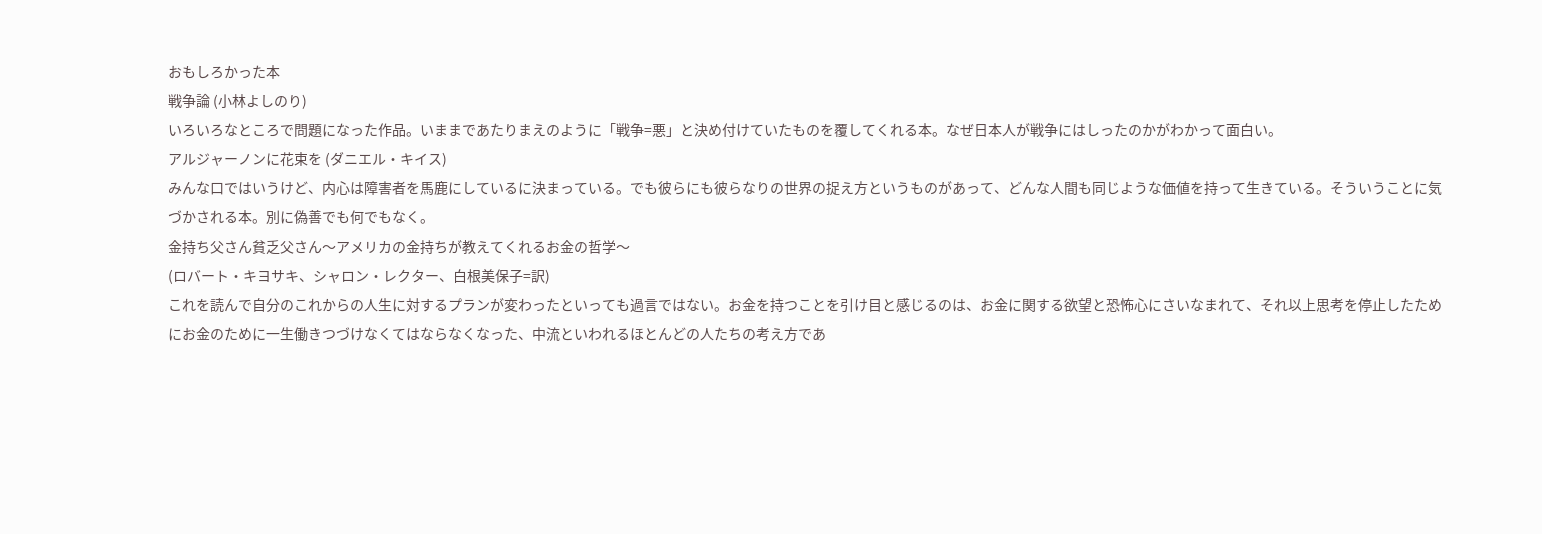おもしろかった本
戦争論 (小林よしのり)
いろいろなところで問題になった作品。いままであたりまえのように「戦争=悪」と決め付けていたものを覆してくれる本。なぜ日本人が戦争にはしったのかがわかって面白い。
アルジャーノンに花束を (ダニエル・キイス)
みんな口ではいうけど、内心は障害者を馬鹿にしているに決まっている。でも彼らにも彼らなりの世界の捉え方というものがあって、どんな人間も同じような価値を持って生きている。そういうことに気づかされる本。別に偽善でも何でもなく。
金持ち父さん貧乏父さん〜アメリカの金持ちが教えてくれるお金の哲学〜
(ロバート・キヨサキ、シャロン・レクター、白根美保子=訳)
これを読んで自分のこれからの人生に対するプランが変わったといっても過言ではない。お金を持つことを引け目と感じるのは、お金に関する欲望と恐怖心にさいなまれて、それ以上思考を停止したためにお金のために一生働きつづけなくてはならなくなった、中流といわれるほとんどの人たちの考え方であ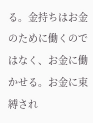る。金持ちはお金のために働くのではなく、お金に働かせる。お金に束縛され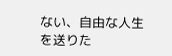ない、自由な人生を送りた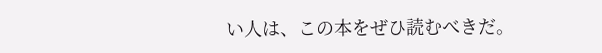い人は、この本をぜひ読むべきだ。